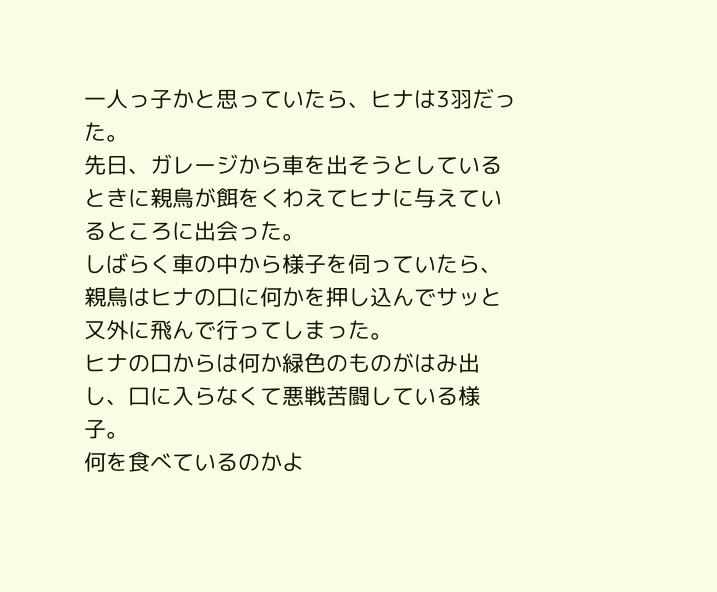一人っ子かと思っていたら、ヒナは3羽だった。
先日、ガレージから車を出そうとしているときに親鳥が餌をくわえてヒナに与えているところに出会った。
しばらく車の中から様子を伺っていたら、親鳥はヒナの口に何かを押し込んでサッと又外に飛んで行ってしまった。
ヒナの口からは何か緑色のものがはみ出し、口に入らなくて悪戦苦闘している様子。
何を食べているのかよ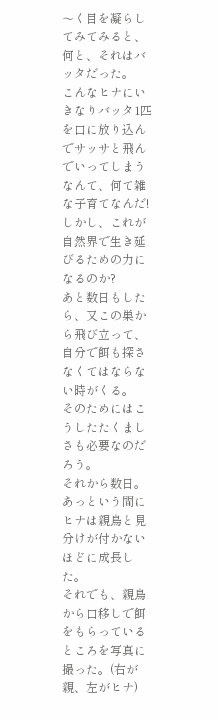〜く目を凝らしてみてみると、何と、それはバッタだった。
こんなヒナにいきなりバッタ1匹を口に放り込んでサッサと飛んでいってしまうなんて、何て雑な子育てなんだ!
しかし、これが自然界で生き延びるための力になるのか?
あと数日もしたら、又この巣から飛び立って、自分で餌も探さなくてはならない時がくる。
そのためにはこうしたたくましさも必要なのだろう。
それから数日。
あっという間にヒナは親鳥と見分けが付かないほどに成長した。
それでも、親鳥から口移しで餌をもらっているところを写真に撮った。(右が親、左がヒナ)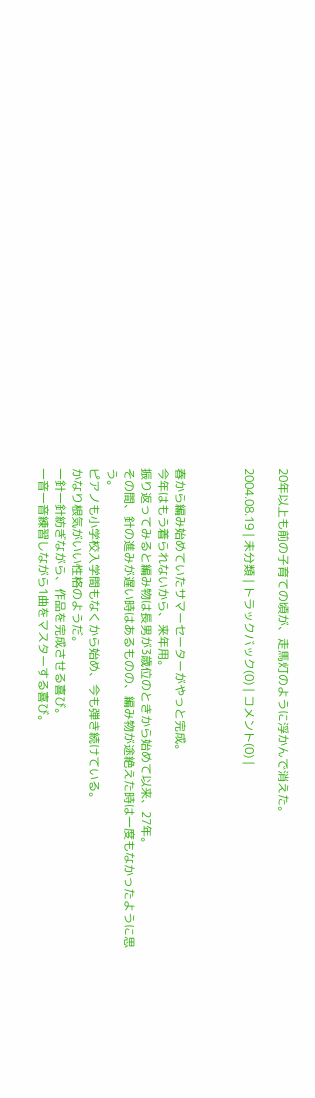20年以上も前の子育ての頃が、走馬灯のように浮かんで消えた。

2004.08.19 | 未分類 | トラックバック(0) | コメント(0) |



春から編み始めていたサマーセーターがやっと完成。
今年はもう着られないから、来年用。
振り返ってみると編み物は長男が3歳位のときから始めて以来、27年。
その間、針の進みが遅い時はあるものの、編み物が途絶えた時は一度もなかったように思う。
ピアノも小学校入学間もなくから始め、今も弾き続けている。
かなり根気がいい性格のようだ。
一針一針紡ぎながら、作品を完成させる喜び。
一音一音練習しながら1曲をマスターする喜び。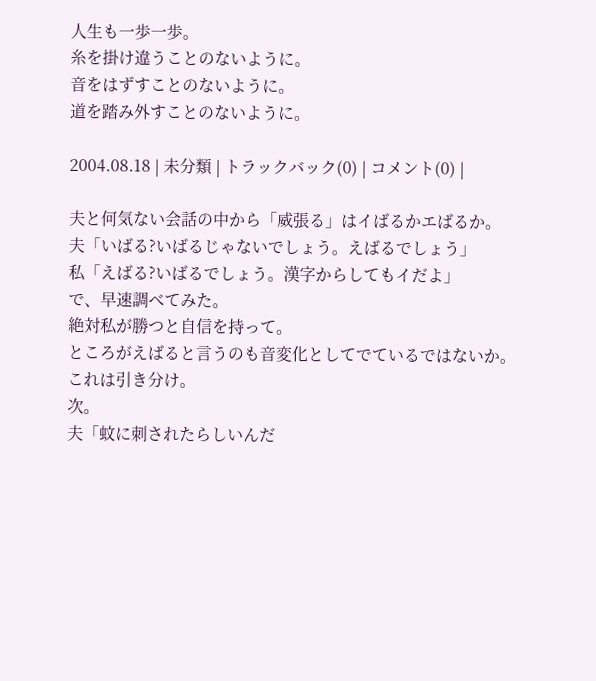人生も一歩一歩。
糸を掛け違うことのないように。
音をはずすことのないように。
道を踏み外すことのないように。

2004.08.18 | 未分類 | トラックバック(0) | コメント(0) |

夫と何気ない会話の中から「威張る」はイばるかエばるか。
夫「いばる?いばるじゃないでしょう。えばるでしょう」
私「えばる?いばるでしょう。漢字からしてもイだよ」
で、早速調べてみた。
絶対私が勝つと自信を持って。
ところがえばると言うのも音変化としてでているではないか。
これは引き分け。
次。
夫「蚊に刺されたらしいんだ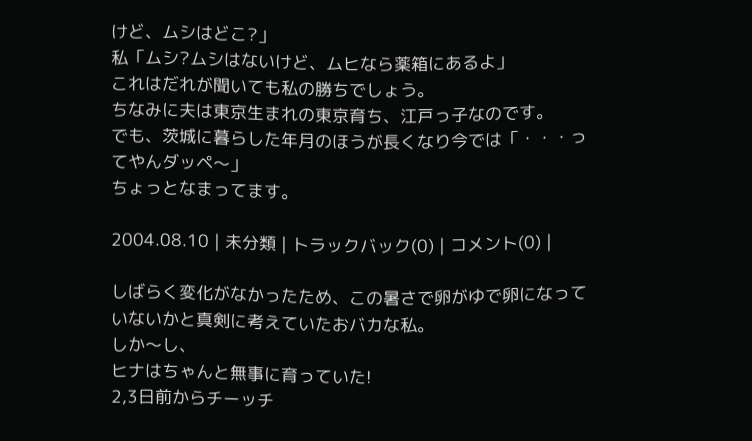けど、ムシはどこ?」
私「ムシ?ムシはないけど、ムヒなら薬箱にあるよ」
これはだれが聞いても私の勝ちでしょう。
ちなみに夫は東京生まれの東京育ち、江戸っ子なのです。
でも、茨城に暮らした年月のほうが長くなり今では「・・・ってやんダッペ〜」
ちょっとなまってます。

2004.08.10 | 未分類 | トラックバック(0) | コメント(0) |

しばらく変化がなかったため、この暑さで卵がゆで卵になっていないかと真剣に考えていたおバカな私。
しか〜し、
ヒナはちゃんと無事に育っていた!
2,3日前からチーッチ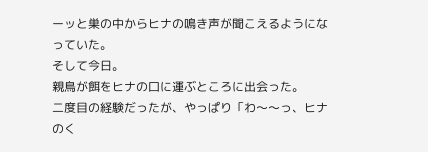ーッと巣の中からヒナの鳴き声が聞こえるようになっていた。
そして今日。
親鳥が餌をヒナの口に運ぶところに出会った。
二度目の経験だったが、やっぱり「わ〜〜っ、ヒナのく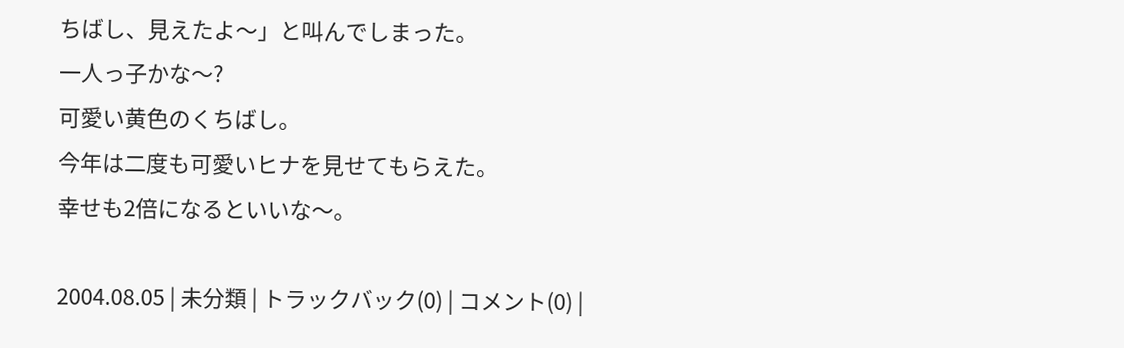ちばし、見えたよ〜」と叫んでしまった。
一人っ子かな〜?
可愛い黄色のくちばし。
今年は二度も可愛いヒナを見せてもらえた。
幸せも2倍になるといいな〜。

2004.08.05 | 未分類 | トラックバック(0) | コメント(0) |